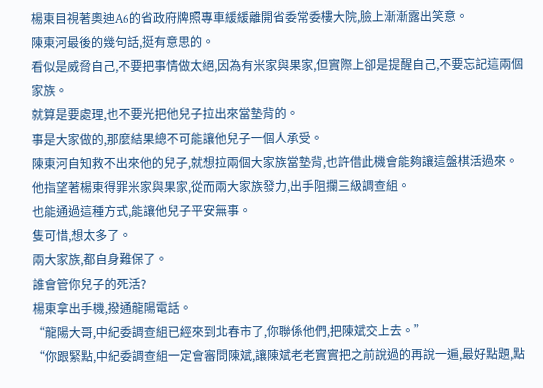楊東目視著奧迪A6的省政府牌照專車緩緩離開省委常委樓大院,臉上漸漸露出笑意。
陳東河最後的幾句話,挺有意思的。
看似是威脅自己,不要把事情做太絕,因為有米家與果家,但實際上卻是提醒自己,不要忘記這兩個家族。
就算是要處理,也不要光把他兒子拉出來當墊背的。
事是大家做的,那麼結果總不可能讓他兒子一個人承受。
陳東河自知救不出來他的兒子,就想拉兩個大家族當墊背,也許借此機會能夠讓這盤棋活過來。
他指望著楊東得罪米家與果家,從而兩大家族發力,出手阻攔三級調查組。
也能通過這種方式,能讓他兒子平安無事。
隻可惜,想太多了。
兩大家族,都自身難保了。
誰會管你兒子的死活?
楊東拿出手機,撥通龍陽電話。
“龍陽大哥,中紀委調查組已經來到北春市了,你聯係他們,把陳斌交上去。”
“你跟緊點,中紀委調查組一定會審問陳斌,讓陳斌老老實實把之前說過的再說一遍,最好點題,點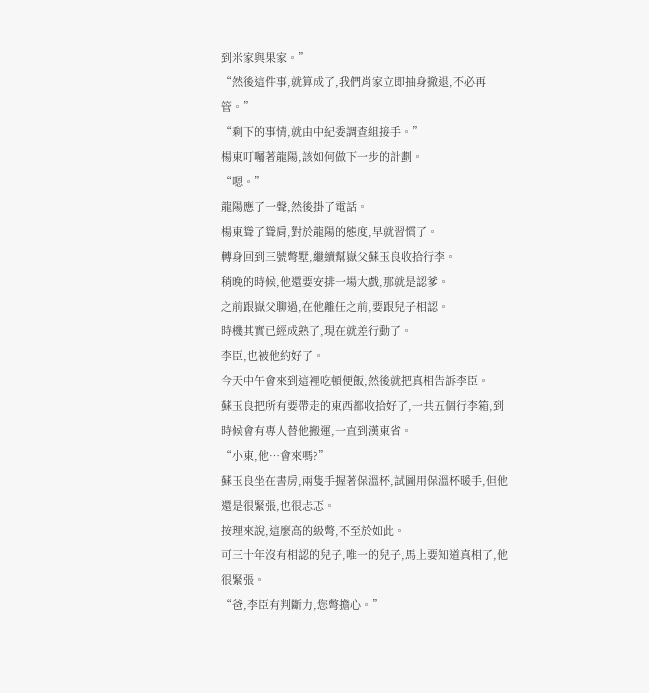到米家與果家。”
“然後這件事,就算成了,我們肖家立即抽身撤退,不必再管。”
“剩下的事情,就由中紀委調查組接手。”
楊東叮囑著龍陽,該如何做下一步的計劃。
“嗯。”
龍陽應了一聲,然後掛了電話。
楊東聳了聳肩,對於龍陽的態度,早就習慣了。
轉身回到三號彆墅,繼續幫嶽父蘇玉良收拾行李。
稍晚的時候,他還要安排一場大戲,那就是認爹。
之前跟嶽父聊過,在他離任之前,要跟兒子相認。
時機其實已經成熟了,現在就差行動了。
李臣,也被他約好了。
今天中午會來到這裡吃頓便飯,然後就把真相告訴李臣。
蘇玉良把所有要帶走的東西都收拾好了,一共五個行李箱,到時候會有專人替他搬運,一直到漢東省。
“小東,他…會來嗎?”
蘇玉良坐在書房,兩隻手握著保溫杯,試圖用保溫杯暖手,但他還是很緊張,也很忐忑。
按理來說,這麼高的級彆,不至於如此。
可三十年沒有相認的兒子,唯一的兒子,馬上要知道真相了,他很緊張。
“爸,李臣有判斷力,您彆擔心。”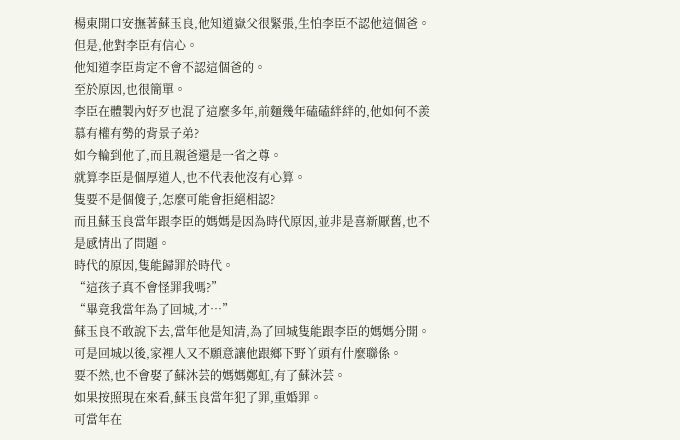楊東開口安撫著蘇玉良,他知道嶽父很緊張,生怕李臣不認他這個爸。
但是,他對李臣有信心。
他知道李臣肯定不會不認這個爸的。
至於原因,也很簡單。
李臣在體製內好歹也混了這麼多年,前麵幾年磕磕絆絆的,他如何不羨慕有權有勢的背景子弟?
如今輪到他了,而且親爸還是一省之尊。
就算李臣是個厚道人,也不代表他沒有心算。
隻要不是個傻子,怎麼可能會拒絕相認?
而且蘇玉良當年跟李臣的媽媽是因為時代原因,並非是喜新厭舊,也不是感情出了問題。
時代的原因,隻能歸罪於時代。
“這孩子真不會怪罪我嗎?”
“畢竟我當年為了回城,才…”
蘇玉良不敢說下去,當年他是知清,為了回城隻能跟李臣的媽媽分開。
可是回城以後,家裡人又不願意讓他跟鄉下野丫頭有什麼聯係。
要不然,也不會娶了蘇沐芸的媽媽鄭虹,有了蘇沐芸。
如果按照現在來看,蘇玉良當年犯了罪,重婚罪。
可當年在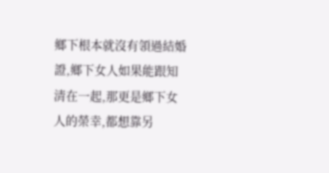鄉下根本就沒有領過結婚證,鄉下女人如果能跟知清在一起,那更是鄉下女人的榮幸,都想靠另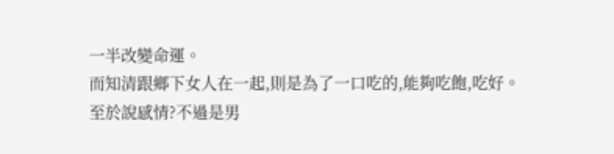一半改變命運。
而知清跟鄉下女人在一起,則是為了一口吃的,能夠吃飽,吃好。
至於說感情?不過是男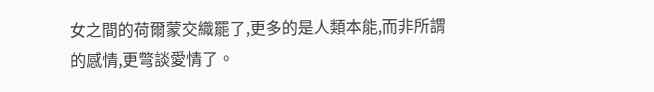女之間的荷爾蒙交織罷了,更多的是人類本能,而非所謂的感情,更彆談愛情了。